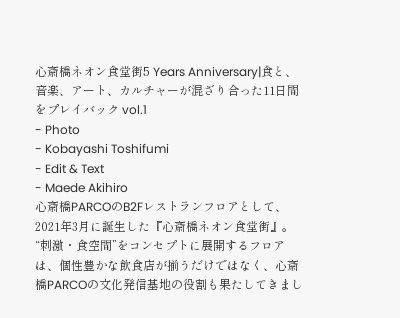心斎橋ネオン食堂街5 Years Anniversary|食と、音楽、アート、カルチャーが混ざり合った11日間をプレイバック vol.1
- Photo
- Kobayashi Toshifumi
- Edit & Text
- Maede Akihiro
心斎橋PARCOのB2Fレストランフロアとして、2021年3月に誕生した『心斎橋ネオン食堂街』。“刺激・食空間”をコンセプトに展開するフロアは、個性豊かな飲食店が揃うだけではなく、心斎橋PARCOの文化発信基地の役割も果たしてきまし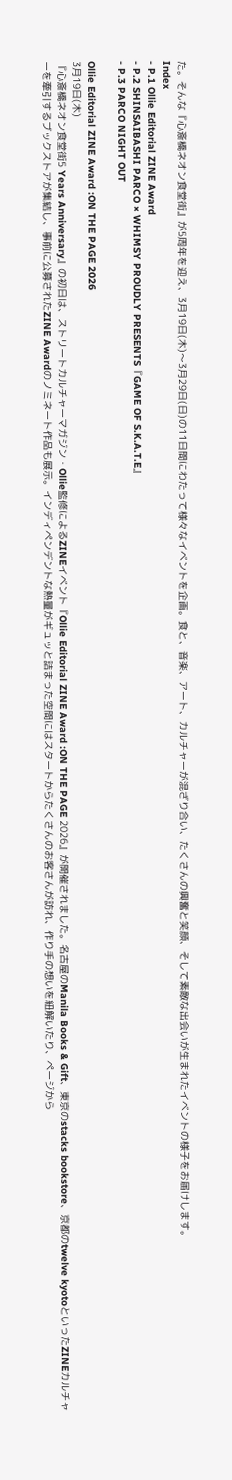た。そんな『心斎橋ネオン食堂街』が5周年を迎え、3月19日(木)〜3月29日(日)の11日間にわたって様々なイベントを企画。食と、音楽、アート、カルチャーが混ざり合い、たくさんの興奮と笑顔、そして素敵な出会いが生まれたイベントの様子をお届けします。
Index
- P.1 Ollie Editorial ZINE Award
- P.2 SHINSAIBASHI PARCO × WHIMSY PROUDLY PRESENTS『GAME OF S.K.A.T.E』
- P.3 PARCO NIGHT OUT

Ollie Editorial ZINE Award :ON THE PAGE 2026
3月19日(木)
『心斎橋ネオン食堂街5 Years Anniversary』の初日は、ストリートカルチャーマガジン・Ollie監修によるZINEイベント『Ollie Editorial ZINE Award :ON THE PAGE 2026』が開催されました。名古屋のManila Books & Gift、東京のstacks bookstore、京都のtwelve kyotoといったZINEカルチャーを牽引するブックストアが集結し、事前に公募されたZINE Awardのノミネート作品も展示。インディペンデントな熱量がギュッと詰まった空間にはスタートからたくさんのお客さんが訪れ、作り手の想いを紐解いたり、ページから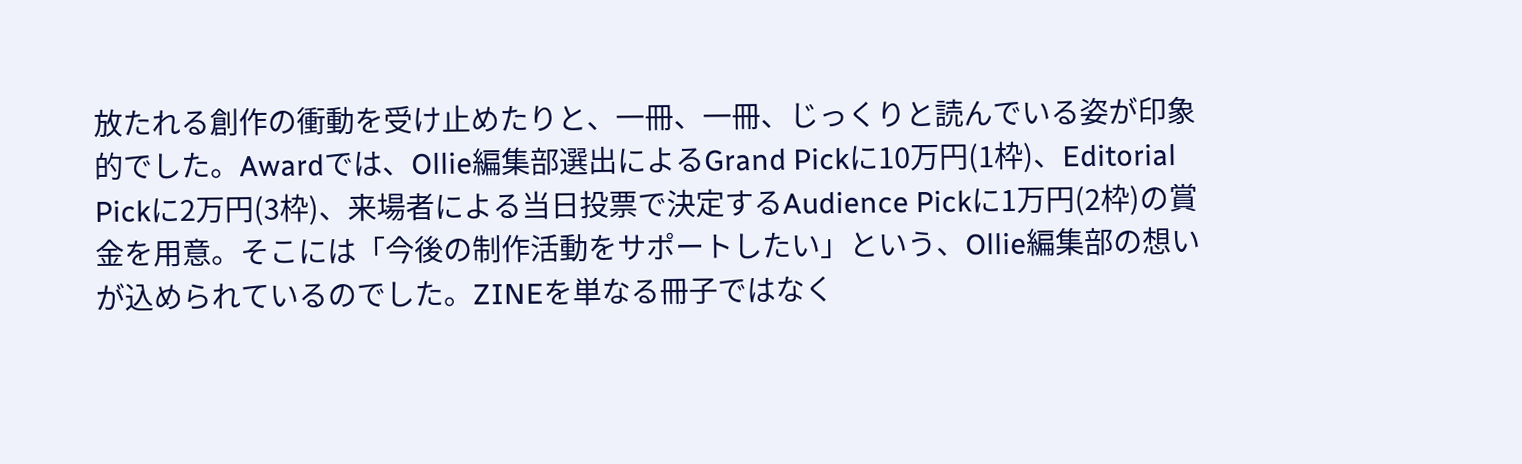放たれる創作の衝動を受け止めたりと、一冊、一冊、じっくりと読んでいる姿が印象的でした。Awardでは、Ollie編集部選出によるGrand Pickに10万円(1枠)、Editorial Pickに2万円(3枠)、来場者による当日投票で決定するAudience Pickに1万円(2枠)の賞金を用意。そこには「今後の制作活動をサポートしたい」という、Ollie編集部の想いが込められているのでした。ZINEを単なる冊子ではなく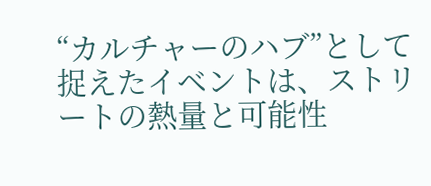“カルチャーのハブ”として捉えたイベントは、ストリートの熱量と可能性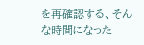を再確認する、そんな時間になった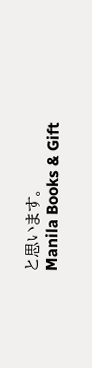と思います。
Manila Books & Gift